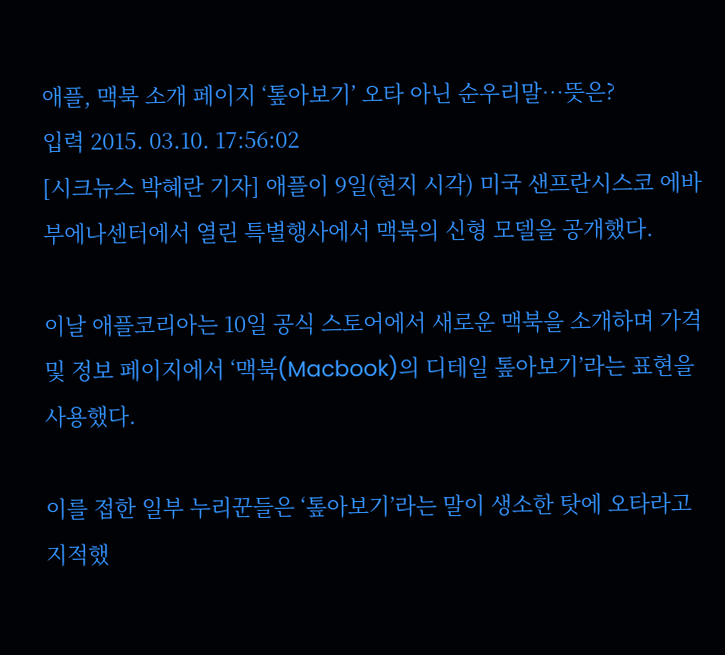애플, 맥북 소개 페이지 ‘톺아보기’ 오타 아닌 순우리말…뜻은?
입력 2015. 03.10. 17:56:02
[시크뉴스 박혜란 기자] 애플이 9일(현지 시각) 미국 샌프란시스코 에바 부에나센터에서 열린 특별행사에서 맥북의 신형 모델을 공개했다.

이날 애플코리아는 10일 공식 스토어에서 새로운 맥북을 소개하며 가격 및 정보 페이지에서 ‘맥북(Macbook)의 디테일 톺아보기’라는 표현을 사용했다.

이를 접한 일부 누리꾼들은 ‘톺아보기’라는 말이 생소한 탓에 오타라고 지적했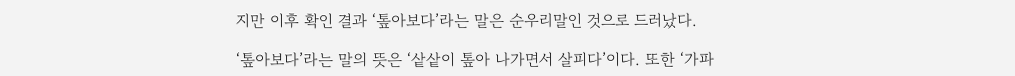지만 이후 확인 결과 ‘톺아보다’라는 말은 순우리말인 것으로 드러났다.

‘톺아보다’라는 말의 뜻은 ‘샅샅이 톺아 나가면서 살피다’이다. 또한 ‘가파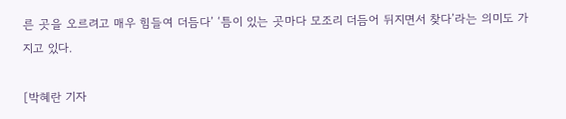른 곳을 오르려고 매우 힘들여 더듬다’ ‘틈이 있는 곳마다 모조리 더듬어 뒤지면서 찾다’라는 의미도 가지고 있다.

[박혜란 기자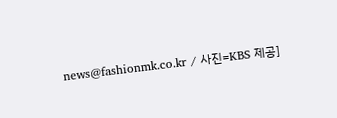news@fashionmk.co.kr / 사진=KBS 제공]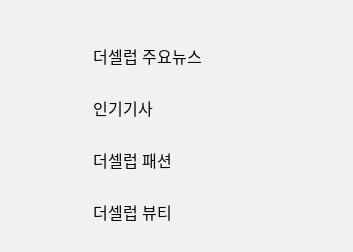더셀럽 주요뉴스

인기기사

더셀럽 패션

더셀럽 뷰티